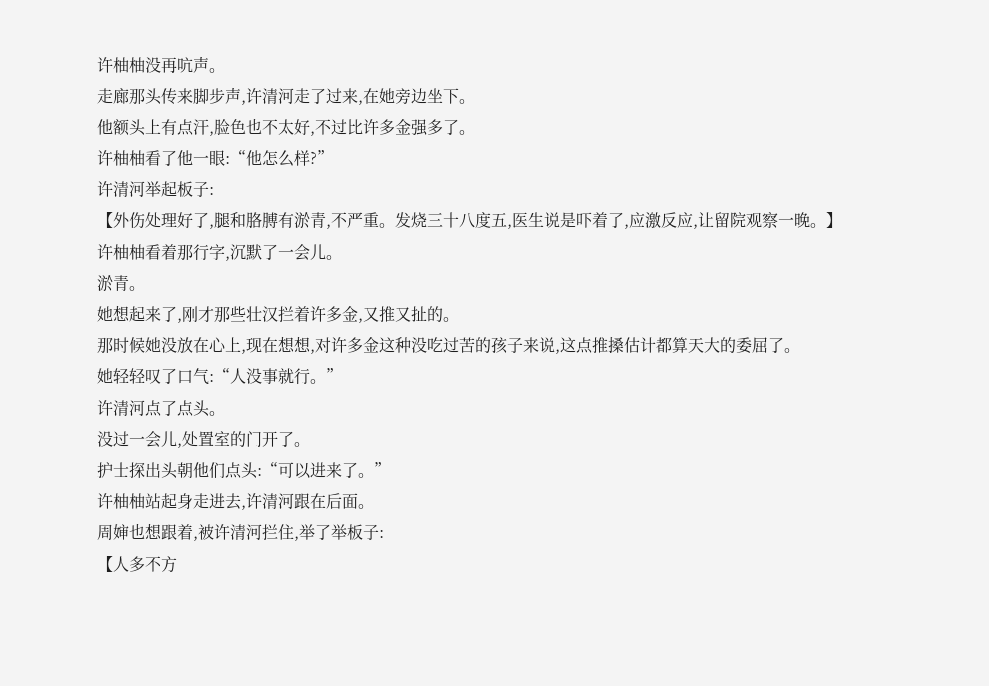许柚柚没再吭声。
走廊那头传来脚步声,许清河走了过来,在她旁边坐下。
他额头上有点汗,脸色也不太好,不过比许多金强多了。
许柚柚看了他一眼:“他怎么样?”
许清河举起板子:
【外伤处理好了,腿和胳膊有淤青,不严重。发烧三十八度五,医生说是吓着了,应激反应,让留院观察一晚。】
许柚柚看着那行字,沉默了一会儿。
淤青。
她想起来了,刚才那些壮汉拦着许多金,又推又扯的。
那时候她没放在心上,现在想想,对许多金这种没吃过苦的孩子来说,这点推搡估计都算天大的委屈了。
她轻轻叹了口气:“人没事就行。”
许清河点了点头。
没过一会儿,处置室的门开了。
护士探出头朝他们点头:“可以进来了。”
许柚柚站起身走进去,许清河跟在后面。
周婶也想跟着,被许清河拦住,举了举板子:
【人多不方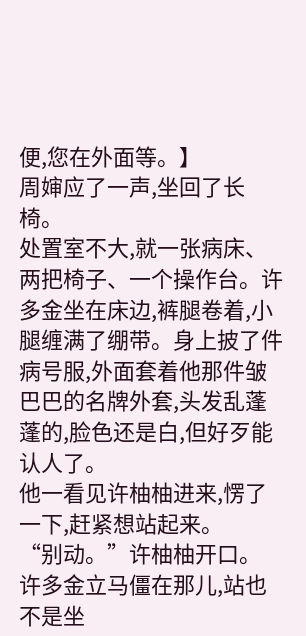便,您在外面等。】
周婶应了一声,坐回了长椅。
处置室不大,就一张病床、两把椅子、一个操作台。许多金坐在床边,裤腿卷着,小腿缠满了绷带。身上披了件病号服,外面套着他那件皱巴巴的名牌外套,头发乱蓬蓬的,脸色还是白,但好歹能认人了。
他一看见许柚柚进来,愣了一下,赶紧想站起来。
“别动。”许柚柚开口。
许多金立马僵在那儿,站也不是坐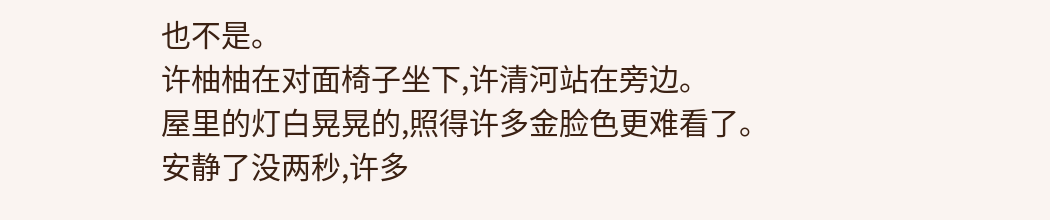也不是。
许柚柚在对面椅子坐下,许清河站在旁边。
屋里的灯白晃晃的,照得许多金脸色更难看了。
安静了没两秒,许多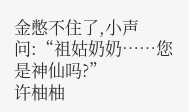金憋不住了,小声问:“祖姑奶奶……您是神仙吗?”
许柚柚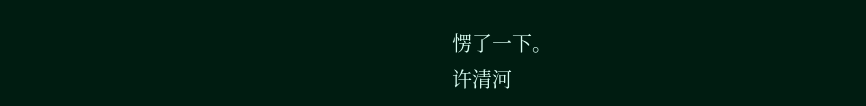愣了一下。
许清河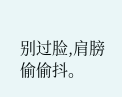别过脸,肩膀偷偷抖。